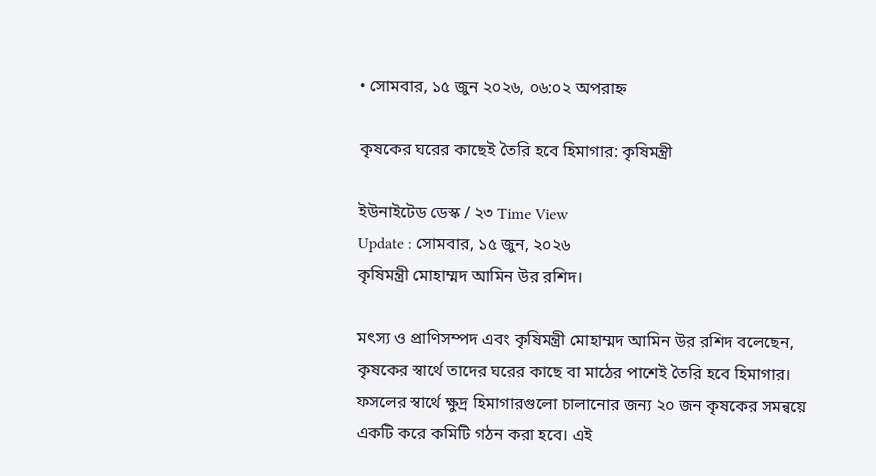• সোমবার, ১৫ জুন ২০২৬, ০৬:০২ অপরাহ্ন

কৃষকের ঘরের কাছেই তৈরি হবে হিমাগার: কৃষিমন্ত্রী

ইউনাইটেড ডেস্ক / ২৩ Time View
Update : সোমবার, ১৫ জুন, ২০২৬
কৃষিমন্ত্রী মোহাম্মদ আমিন উর রশিদ।

মৎস্য ও প্রাণিসম্পদ এবং কৃষিমন্ত্রী মোহাম্মদ আমিন উর রশিদ বলেছেন, কৃষকের স্বার্থে তাদের ঘরের কাছে বা মাঠের পাশেই তৈরি হবে হিমাগার। ফসলের স্বার্থে ক্ষুদ্র হিমাগারগুলো চালানোর জন্য ২০ জন কৃষকের সমন্বয়ে একটি করে কমিটি গঠন করা হবে। এই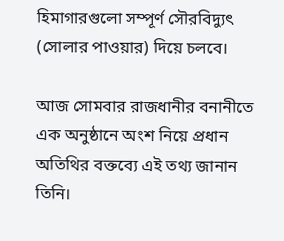হিমাগারগুলো সম্পূর্ণ সৌরবিদ্যুৎ (সোলার পাওয়ার) দিয়ে চলবে।

আজ সোমবার রাজধানীর বনানীতে এক অনুষ্ঠানে অংশ নিয়ে প্রধান অতিথির বক্তব্যে এই তথ্য জানান তিনি।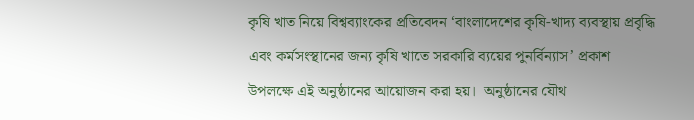কৃষি খাত নিয়ে বিশ্বব্যাংকের প্রতিবেদন ‘বাংলাদেশের কৃষি-খাদ্য ব্যবস্থায় প্রবৃদ্ধি এবং কর্মসংস্থানের জন্য কৃষি খাতে সরকারি ব্যয়ের পুনর্বিন্যাস’ প্রকাশ উপলক্ষে এই অনুষ্ঠানের আয়োজন করা হয়।  অনুষ্ঠানের যৌথ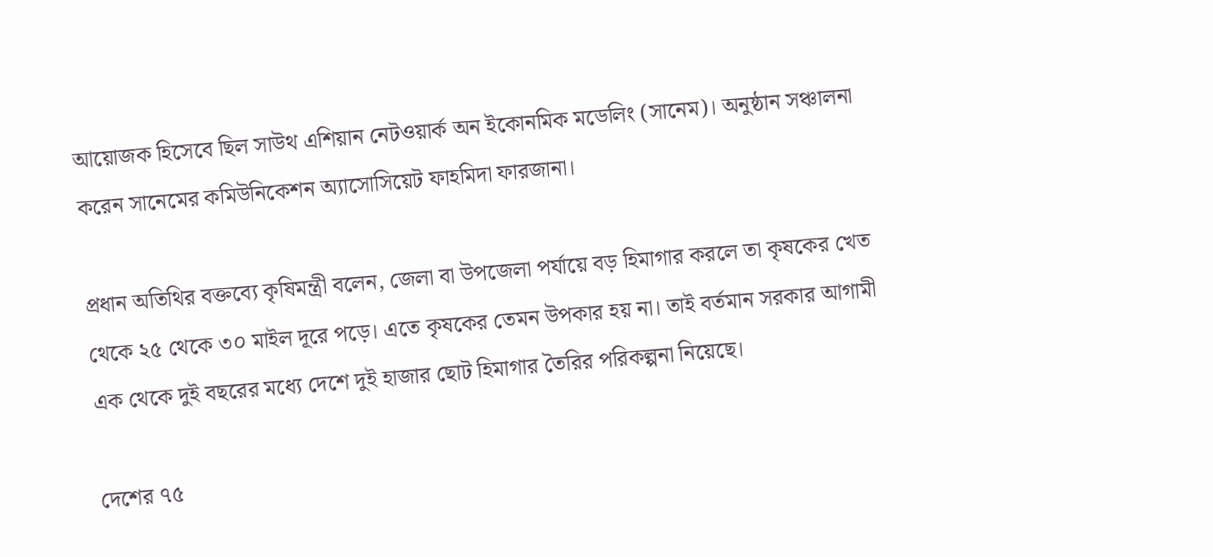আয়োজক হিসেবে ছিল সাউথ এশিয়ান নেটওয়ার্ক অন ইকোনমিক মডেলিং (সানেম)। অনুষ্ঠান সঞ্চালনা করেন সানেমের কমিউনিকেশন অ্যাসোসিয়েট ফাহমিদা ফারজানা।

প্রধান অতিথির বক্তব্যে কৃষিমন্ত্রী বলেন, জেলা বা উপজেলা পর্যায়ে বড় হিমাগার করলে তা কৃষকের খেত থেকে ২৫ থেকে ৩০ মাইল দূরে পড়ে। এতে কৃষকের তেমন উপকার হয় না। তাই বর্তমান সরকার আগামী এক থেকে দুই বছরের মধ্যে দেশে দুই হাজার ছোট হিমাগার তৈরির পরিকল্পনা নিয়েছে।

দেশের ৭৫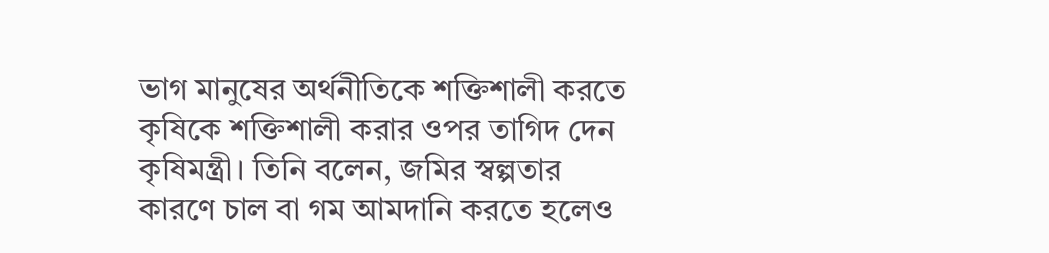ভাগ মানুষের অর্থনীতিকে শক্তিশালী করতে কৃষিকে শক্তিশালী করার ওপর তাগিদ দেন কৃষিমন্ত্রী। তিনি বলেন, জমির স্বল্পতার কারণে চাল বা গম আমদানি করতে হলেও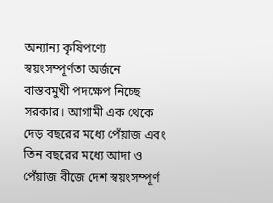অন্যান্য কৃষিপণ্যে স্বয়ংসম্পূর্ণতা অর্জনে বাস্তবমুখী পদক্ষেপ নিচ্ছে সরকার। আগামী এক থেকে দেড় বছরের মধ্যে পেঁয়াজ এবং তিন বছরের মধ্যে আদা ও পেঁয়াজ বীজে দেশ স্বয়ংসম্পূর্ণ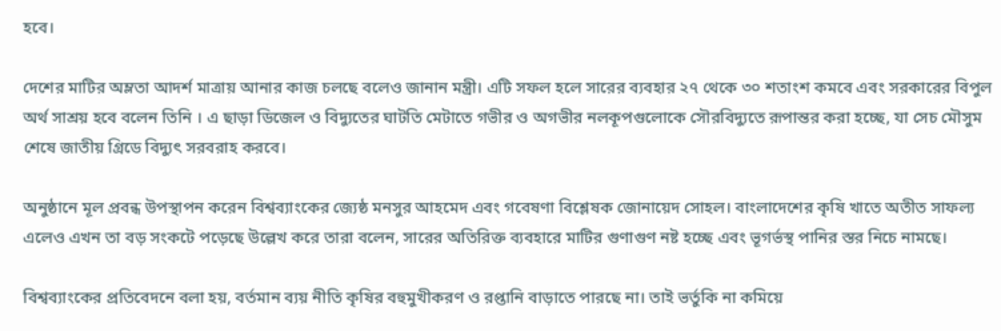হবে।

দেশের মাটির অম্লতা আদর্শ মাত্রায় আনার কাজ চলছে বলেও জানান মন্ত্রী। এটি সফল হলে সারের ব্যবহার ২৭ থেকে ৩০ শতাংশ কমবে এবং সরকারের বিপুল অর্থ সাশ্রয় হবে বলেন তিনি । এ ছাড়া ডিজেল ও বিদ্যুতের ঘাটতি মেটাতে গভীর ও অগভীর নলকূপগুলোকে সৌরবিদ্যুতে রূপান্তর করা হচ্ছে, যা সেচ মৌসুম শেষে জাতীয় গ্রিডে বিদ্যুৎ সরবরাহ করবে।

অনুষ্ঠানে মূল প্রবন্ধ উপস্থাপন করেন বিশ্বব্যাংকের জ্যেষ্ঠ মনসুর আহমেদ এবং গবেষণা বিশ্লেষক জোনায়েদ সোহল। বাংলাদেশের কৃষি খাতে অতীত সাফল্য এলেও এখন তা বড় সংকটে পড়েছে উল্লেখ করে তারা বলেন, সারের অতিরিক্ত ব্যবহারে মাটির গুণাগুণ নষ্ট হচ্ছে এবং ভূগর্ভস্থ পানির স্তর নিচে নামছে।

বিশ্বব্যাংকের প্রতিবেদনে বলা হয়, বর্তমান ব্যয় নীতি কৃষির বহুমুখীকরণ ও রপ্তানি বাড়াতে পারছে না। তাই ভর্তুকি না কমিয়ে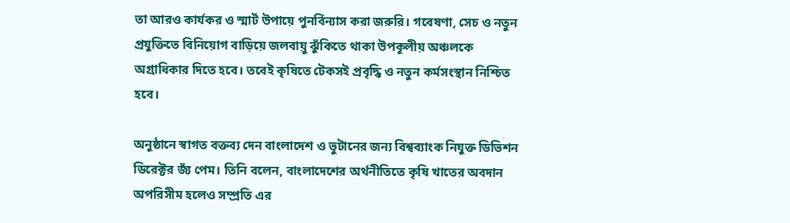তা আরও কার্যকর ও স্মার্ট উপায়ে পুনর্বিন্যাস করা জরুরি। গবেষণা, সেচ ও নতুন প্রযুক্তিতে বিনিয়োগ বাড়িয়ে জলবায়ু ঝুঁকিতে থাকা উপকূলীয় অঞ্চলকে অগ্রাধিকার দিতে হবে। তবেই কৃষিতে টেকসই প্রবৃদ্ধি ও নতুন কর্মসংস্থান নিশ্চিত হবে।

অনুষ্ঠানে স্বাগত বক্তব্য দেন বাংলাদেশ ও ভুটানের জন্য বিশ্বব্যাংক নিযুক্ত ডিভিশন ডিরেক্টর জ্যঁ পেম। তিনি বলেন, বাংলাদেশের অর্থনীতিতে কৃষি খাতের অবদান অপরিসীম হলেও সম্প্রতি এর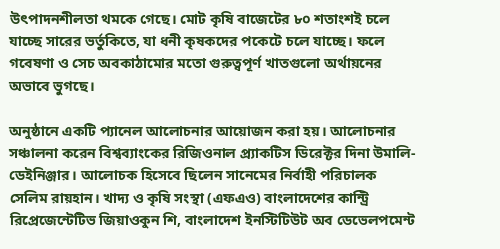উৎপাদনশীলতা থমকে গেছে। মোট কৃষি বাজেটের ৮০ শতাংশই চলে যাচ্ছে সারের ভর্তুকিতে, যা ধনী কৃষকদের পকেটে চলে যাচ্ছে। ফলে গবেষণা ও সেচ অবকাঠামোর মতো গুরুত্বপূর্ণ খাতগুলো অর্থায়নের অভাবে ভুগছে।

অনুষ্ঠানে একটি প্যানেল আলোচনার আয়োজন করা হয়। আলোচনার সঞ্চালনা করেন বিশ্বব্যাংকের রিজিওনাল প্র্যাকটিস ডিরেক্টর দিনা উমালি-ডেইনিঞ্জার। আলোচক হিসেবে ছিলেন সানেমের নির্বাহী পরিচালক সেলিম রায়হান। খাদ্য ও কৃষি সংস্থা (এফএও) বাংলাদেশের কান্ট্রি রিপ্রেজেন্টেটিভ জিয়াওকুন শি, বাংলাদেশ ইনস্টিটিউট অব ডেভেলপমেন্ট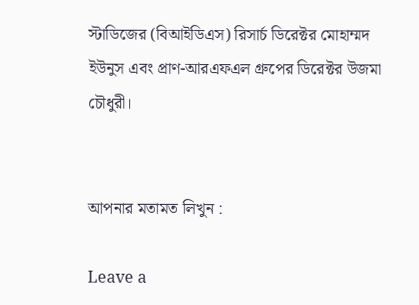স্টাডিজের (বিআইডিএস) রিসার্চ ডিরেক্টর মোহাম্মদ ইউনুস এবং প্রাণ-আরএফএল গ্রুপের ডিরেক্টর উজমা চৌধুরী।


আপনার মতামত লিখুন :

Leave a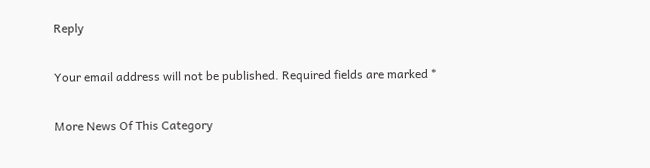Reply

Your email address will not be published. Required fields are marked *

More News Of This Category